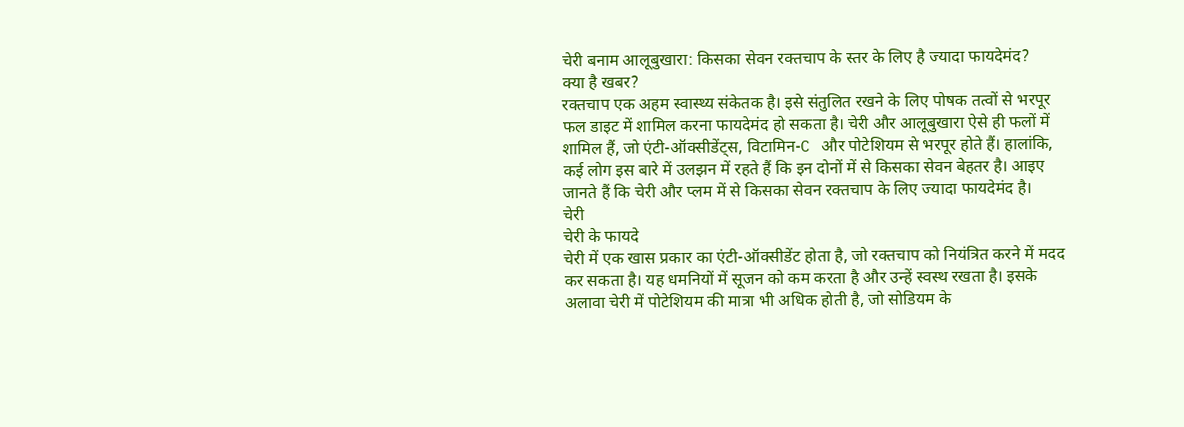चेरी बनाम आलूबुखारा: किसका सेवन रक्तचाप के स्तर के लिए है ज्यादा फायदेमंद?
क्या है खबर?
रक्तचाप एक अहम स्वास्थ्य संकेतक है। इसे संतुलित रखने के लिए पोषक तत्वों से भरपूर फल डाइट में शामिल करना फायदेमंद हो सकता है। चेरी और आलूबुखारा ऐसे ही फलों में शामिल हैं, जो एंटी-ऑक्सीडेंट्स, विटामिन-C और पोटेशियम से भरपूर होते हैं। हालांकि, कई लोग इस बारे में उलझन में रहते हैं कि इन दोनों में से किसका सेवन बेहतर है। आइए जानते हैं कि चेरी और प्लम में से किसका सेवन रक्तचाप के लिए ज्यादा फायदेमंद है।
चेरी
चेरी के फायदे
चेरी में एक खास प्रकार का एंटी-ऑक्सीडेंट होता है, जो रक्तचाप को नियंत्रित करने में मदद कर सकता है। यह धमनियों में सूजन को कम करता है और उन्हें स्वस्थ रखता है। इसके अलावा चेरी में पोटेशियम की मात्रा भी अधिक होती है, जो सोडियम के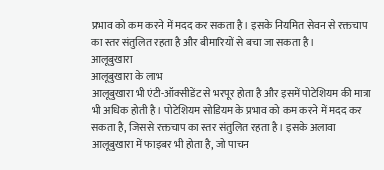प्रभाव को कम करने में मदद कर सकता है। इसके नियमित सेवन से रक्तचाप का स्तर संतुलित रहता है और बीमारियों से बचा जा सकता है।
आलूबुखारा
आलूबुखारा के लाभ
आलूबुखारा भी एंटी-ऑक्सीडेंट से भरपूर होता है और इसमें पोटेशियम की मात्रा भी अधिक होती है। पोटेशियम सोडियम के प्रभाव को कम करने में मदद कर सकता है, जिससे रक्तचाप का स्तर संतुलित रहता है। इसके अलावा आलूबुखारा में फाइबर भी होता है, जो पाचन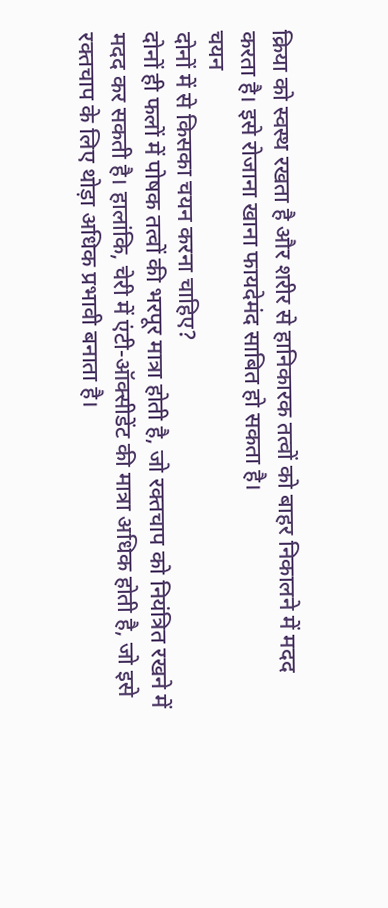क्रिया को स्वस्थ रखता है और शरीर से हानिकारक तत्वों को बाहर निकालने में मदद करता है। इसे रोजाना खाना फायदेमंद साबित हो सकता है।
चयन
दोनों में से किसका चयन करना चाहिए?
दोनों ही फलों में पोषक तत्वों की भरपूर मात्रा होती है, जो रक्तचाप को नियंत्रित रखने में मदद कर सकती है। हालांकि, चेरी में एंटी-ऑक्सीडेंट की मात्रा अधिक होती है, जो इसे रक्तचाप के लिए थोड़ा अधिक प्रभावी बनाता है।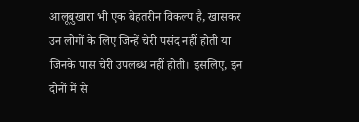आलूबुखारा भी एक बेहतरीन विकल्प है, खासकर उन लोगों के लिए जिन्हें चेरी पसंद नहीं होती या जिनके पास चेरी उपलब्ध नहीं होती। इसलिए, इन दोनों में से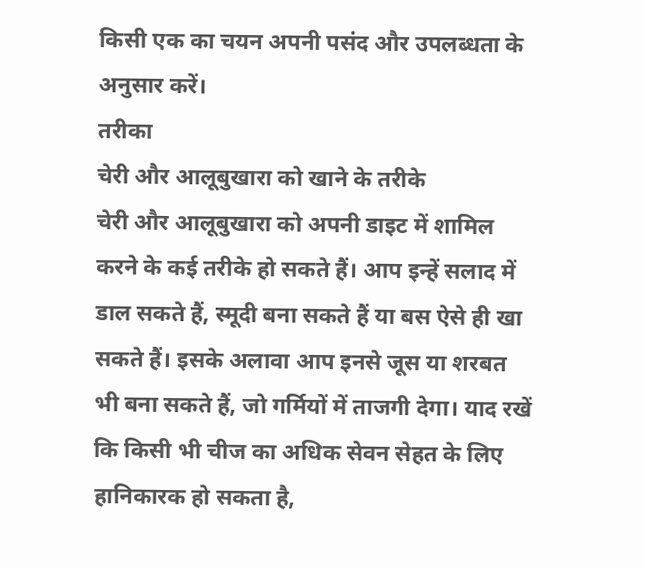किसी एक का चयन अपनी पसंद और उपलब्धता के अनुसार करें।
तरीका
चेरी और आलूबुखारा को खाने के तरीके
चेरी और आलूबुखारा को अपनी डाइट में शामिल करने के कई तरीके हो सकते हैं। आप इन्हें सलाद में डाल सकते हैं, स्मूदी बना सकते हैं या बस ऐसे ही खा सकते हैं। इसके अलावा आप इनसे जूस या शरबत भी बना सकते हैं, जो गर्मियों में ताजगी देगा। याद रखें कि किसी भी चीज का अधिक सेवन सेहत के लिए हानिकारक हो सकता है,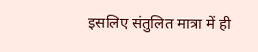इसलिए संतुलित मात्रा में ही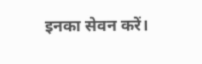इनका सेवन करें।